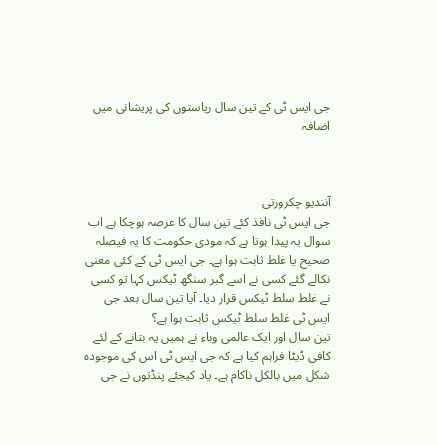جی ایس ٹی کے تین سال ریاستوں کی پریشانی میں اضافہ



آنندیو چکرورتی
جی ایس ٹی نافذ کئے تین سال کا عرصہ ہوچکا ہے اب سوال یہ پیدا ہوتا ہے کہ مودی حکومت کا یہ فیصلہ صحیح یا غلط ثابت ہوا ہے۔ جی ایس ٹی کے کئی معنی نکالے گئے کسی نے اسے گبر سنگھ ٹیکس کہا تو کسی نے غلط سلط ٹیکس قرار دیا۔ آیا تین سال بعد جی ایس ٹی غلط سلط ٹیکس ثابت ہوا ہے؟
تین سال اور ایک عالمی وباء نے ہمیں یہ بتانے کے لئے کافی ڈیٹا فراہم کیا ہے کہ جی ایس ٹی اس کی موجودہ شکل میں بالکل ناکام ہے۔ یاد کیجئے پنڈتوں نے جی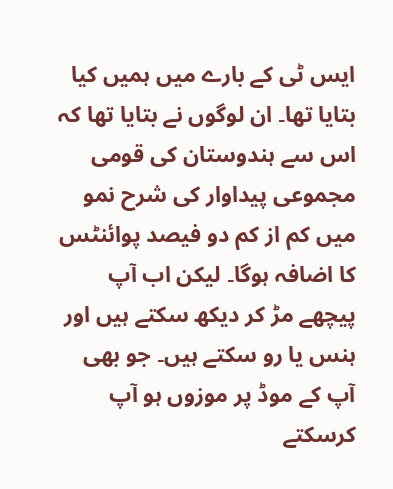ایس ٹی کے بارے میں ہمیں کیا بتایا تھا۔ ان لوگوں نے بتایا تھا کہ اس سے ہندوستان کی قومی مجموعی پیداوار کی شرح نمو میں کم از کم دو فیصد پوائنٹس کا اضافہ ہوگا۔ لیکن اب آپ پیچھے مڑ کر دیکھ سکتے ہیں اور ہنس یا رو سکتے ہیں۔ جو بھی آپ کے موڈ پر موزوں ہو آپ کرسکتے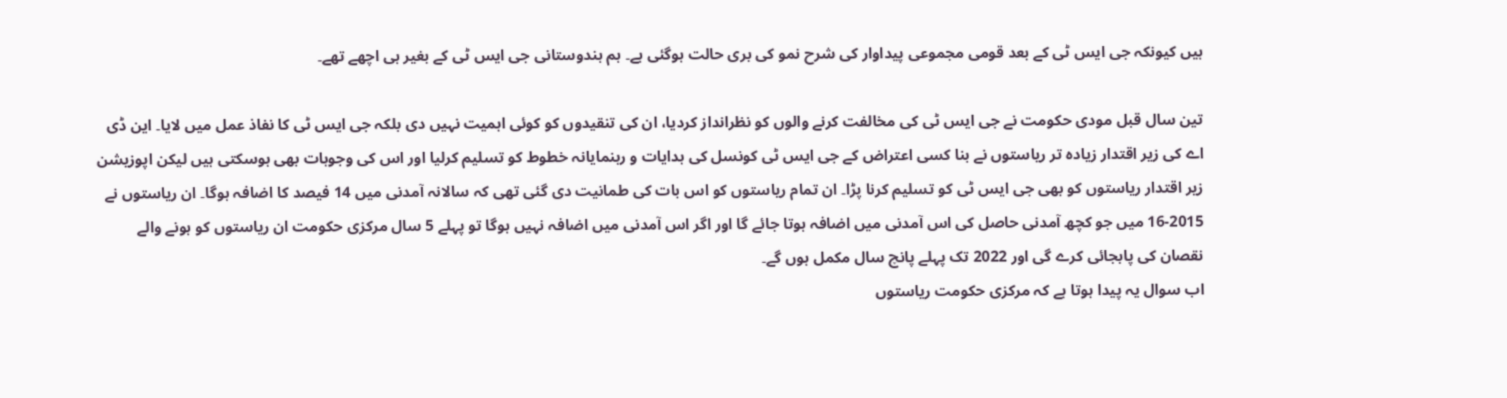ہیں کیونکہ جی ایس ٹی کے بعد قومی مجموعی پیداوار کی شرح نمو کی بری حالت ہوگئی ہے۔ ہم ہندوستانی جی ایس ٹی کے بغیر ہی اچھے تھے۔

تین سال قبل مودی حکومت نے جی ایس ٹی کی مخالفت کرنے والوں کو نظرانداز کردیا، ان کی تنقیدوں کو کوئی اہمیت نہیں دی بلکہ جی ایس ٹی کا نفاذ عمل میں لایا۔ این ڈی اے کی زیر اقتدار زیادہ تر ریاستوں نے بنا کسی اعتراض کے جی ایس ٹی کونسل کی ہدایات و رہنمایانہ خطوط کو تسلیم کرلیا اور اس کی وجوہات بھی ہوسکتی ہیں لیکن اپوزیشن زیر اقتدار ریاستوں کو بھی جی ایس ٹی کو تسلیم کرنا پڑا۔ ان تمام ریاستوں کو اس بات کی طمانیت دی گئی تھی کہ سالانہ آمدنی میں 14 فیصد کا اضافہ ہوگا۔ ان ریاستوں نے 2015-16 میں جو کچھ آمدنی حاصل کی اس آمدنی میں اضافہ ہوتا جائے گا اور اگر اس آمدنی میں اضافہ نہیں ہوگا تو پہلے 5 سال مرکزی حکومت ان ریاستوں کو ہونے والے نقصان کی پابجائی کرے گی اور 2022 تک پہلے پانچ سال مکمل ہوں گے۔
اب سوال یہ پیدا ہوتا ہے کہ مرکزی حکومت ریاستوں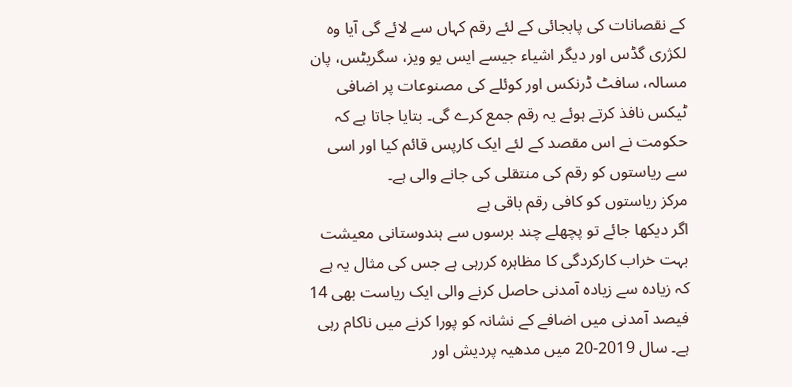کے نقصانات کی پابجائی کے لئے رقم کہاں سے لائے گی آیا وہ لکژری گڈس اور دیگر اشیاء جیسے ایس یو ویز، سگریٹس، پان مسالہ، سافٹ ڈرنکس اور کوئلے کی مصنوعات پر اضافی ٹیکس نافذ کرتے ہوئے یہ رقم جمع کرے گی۔ بتایا جاتا ہے کہ حکومت نے اس مقصد کے لئے ایک کارپس قائم کیا اور اسی سے ریاستوں کو رقم کی منتقلی کی جانے والی ہے۔
مرکز ریاستوں کو کافی رقم باقی ہے
اگر دیکھا جائے تو پچھلے چند برسوں سے ہندوستانی معیشت بہت خراب کارکردگی کا مظاہرہ کررہی ہے جس کی مثال یہ ہے کہ زیادہ سے زیادہ آمدنی حاصل کرنے والی ایک ریاست بھی 14 فیصد آمدنی میں اضافے کے نشانہ کو پورا کرنے میں ناکام رہی ہے۔ سال 2019-20 میں مدھیہ پردیش اور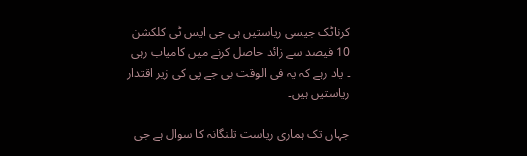کرناٹک جیسی ریاستیں ہی جی ایس ٹی کلکشن 10 فیصد سے زائد حاصل کرنے میں کامیاب رہی ۔ یاد رہے کہ یہ فی الوقت بی جے پی کی زیر اقتدار ریاستیں ہیں۔

جہاں تک ہماری ریاست تلنگانہ کا سوال ہے جی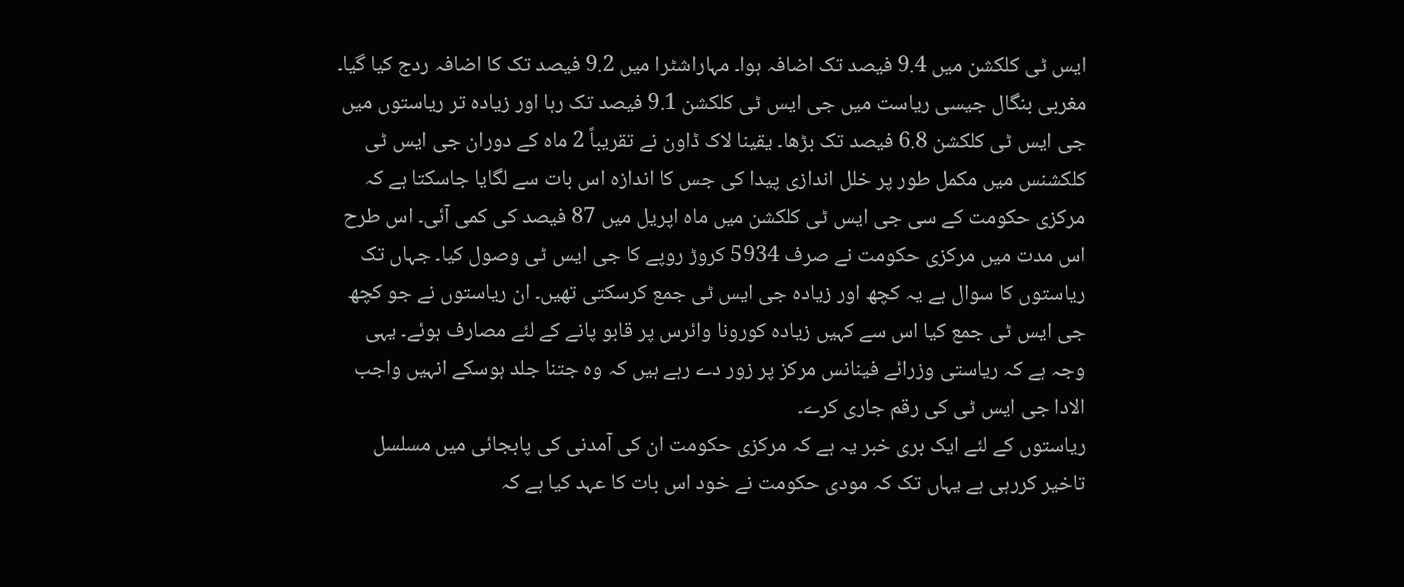ایس ٹی کلکشن میں 9.4 فیصد تک اضافہ ہوا۔ مہاراشٹرا میں 9.2 فیصد تک کا اضافہ ردج کیا گیا۔ مغربی بنگال جیسی ریاست میں جی ایس ٹی کلکشن 9.1 فیصد تک رہا اور زیادہ تر ریاستوں میں جی ایس ٹی کلکشن 6.8 فیصد تک بڑھا۔ یقینا لاک ڈاون نے تقریباً 2 ماہ کے دوران جی ایس ٹی کلکشنس میں مکمل طور پر خلل اندازی پیدا کی جس کا اندازہ اس بات سے لگایا جاسکتا ہے کہ مرکزی حکومت کے سی جی ایس ٹی کلکشن میں ماہ اپریل میں 87 فیصد کی کمی آئی۔ اس طرح اس مدت میں مرکزی حکومت نے صرف 5934 کروڑ روپے کا جی ایس ٹی وصول کیا۔ جہاں تک ریاستوں کا سوال ہے یہ کچھ اور زیادہ جی ایس ٹی جمع کرسکتی تھیں۔ ان ریاستوں نے جو کچھ جی ایس ٹی جمع کیا اس سے کہیں زیادہ کورونا وائرس پر قابو پانے کے لئے مصارف ہوئے۔ یہی وجہ ہے کہ ریاستی وزرائے فینانس مرکز پر زور دے رہے ہیں کہ وہ جتنا جلد ہوسکے انہیں واجب الادا جی ایس ٹی کی رقم جاری کرے۔
ریاستوں کے لئے ایک بری خبر یہ ہے کہ مرکزی حکومت ان کی آمدنی کی پابجائی میں مسلسل تاخیر کررہی ہے یہاں تک کہ مودی حکومت نے خود اس بات کا عہد کیا ہے کہ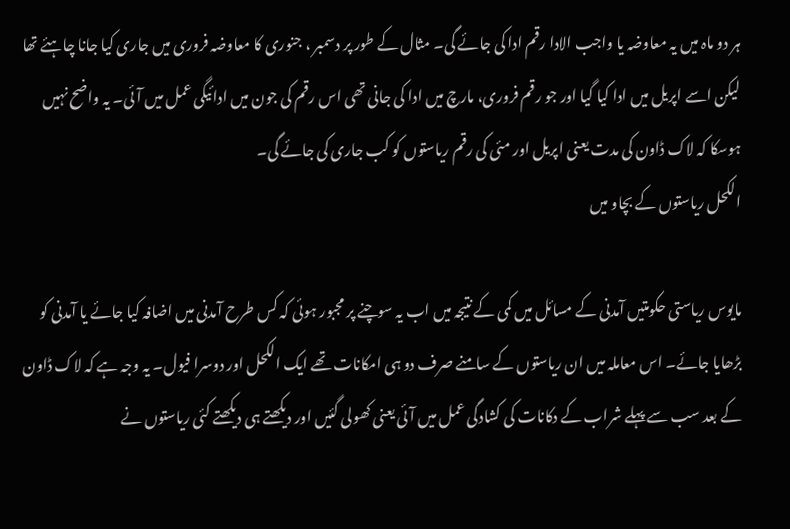ہر دو ماہ میں یہ معاوضہ یا واجب الادا رقم ادا کی جائے گی۔ مثال کے طور پر دسمبر ، جنوری کا معاوضہ فروری میں جاری کیا جانا چاہئے تھا لیکن اسے اپریل میں ادا کیا گیا اور جو رقم فروری، مارچ میں ادا کی جانی تھی اس رقم کی جون میں ادائیگی عمل میں آئی۔ یہ واضح نہیں ہوسکا کہ لاک ڈاون کی مدت یعنی اپریل اور مئی کی رقم ریاستوں کو کب جاری کی جائے گی۔
الکحل ریاستوں کے بچاو میں

مایوس ریاستی حکومتیں آمدنی کے مسائل میں کمی کے نتیجہ میں اب یہ سوچنے پر مجبور ہوئی کہ کس طرح آمدنی میں اضافہ کیا جائے یا آمدنی کو بڑھایا جائے۔ اس معاملہ میں ان ریاستوں کے سامنے صرف دو ہی امکانات تھے ایک الکحل اور دوسرا فیول۔ یہ وجہ ہے کہ لاک ڈاون کے بعد سب سے پہلے شراب کے دکانات کی کشادگی عمل میں آئی یعنی کھولی گئیں اور دیکھتے ہی دیکھتے کئی ریاستوں نے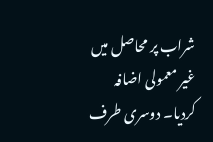شراب پر محاصل میں غیر معمولی اضافہ کردیا۔ دوسری طرف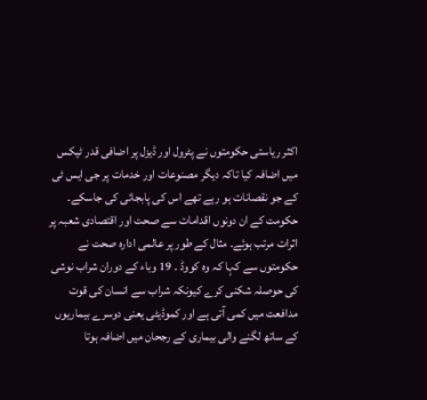اکثر ریاستی حکومتوں نے پٹرول اور ڈیزل پر اضافی قدر ٹیکس میں اضافہ کیا تاکہ دیگر مصنوعات اور خدمات پر جی ایس ٹی کے جو نقصانات ہو رہے تھے اس کی پابجائی کی جاسکے۔
حکومت کے ان دونوں اقدامات سے صحت اور اقتصادی شعبہ پر اثرات مرتب ہوئے۔ مثال کے طور پر عالمی ادارہ صحت نے حکومتوں سے کہا کہ وہ کووڈ ۔ 19 وباء کے دوران شراب نوشی کی حوصلہ شکنی کرے کیونکہ شراب سے انسان کی قوت مدافعت میں کمی آتی ہے اور کموڈیٹی یعنی دوسرے بیماریوں کے ساتھ لگنے والی بیماری کے رجحان میں اضافہ ہوتا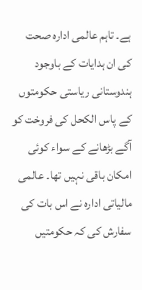ہے۔ تاہم عالمی ادارہ صحت کی ان ہدایات کے باوجود ہندوستانی ریاستی حکومتوں کے پاس الکحل کی فروخت کو آگے بڑھانے کے سواء کوئی امکان باقی نہیں تھا۔ عالمی مالیاتی ادارہ نے اس بات کی سفارش کی کہ حکومتیں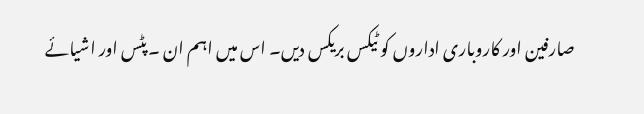صارفین اور کاروباری اداروں کو ٹیکس بریکس دیں۔ اس میں اہم ان ۔پٹس اور اشیائے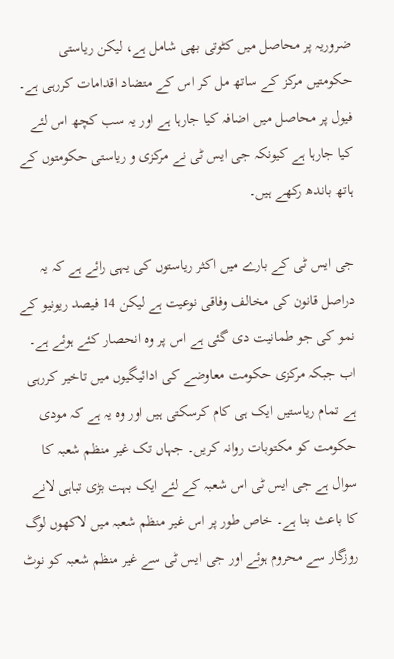ضروریہ پر محاصل میں کٹوتی بھی شامل ہے، لیکن ریاستی حکومتیں مرکز کے ساتھ مل کر اس کے متضاد اقدامات کررہی ہے۔ فیول پر محاصل میں اضافہ کیا جارہا ہے اور یہ سب کچھ اس لئے کیا جارہا ہے کیونکہ جی ایس ٹی نے مرکزی و ریاستی حکومتوں کے ہاتھ باندھ رکھے ہیں۔

جی ایس ٹی کے بارے میں اکثر ریاستوں کی یہی رائے ہے کہ یہ دراصل قانون کی مخالف وفاقی نوعیت ہے لیکن 14 فیصد ریونیو کے نمو کی جو طمانیت دی گئی ہے اس پر وہ انحصار کئے ہوئے ہے۔ اب جبکہ مرکزی حکومت معاوضے کی ادائیگیوں میں تاخیر کررہی ہے تمام ریاستیں ایک ہی کام کرسکتی ہیں اور وہ یہ ہے کہ مودی حکومت کو مکتوبات روانہ کریں۔ جہاں تک غیر منظم شعبہ کا سوال ہے جی ایس ٹی اس شعبہ کے لئے ایک بہت بڑی تباہی لانے کا باعث بنا ہے۔ خاص طور پر اس غیر منظم شعبہ میں لاکھوں لوگ روزگار سے محروم ہوئے اور جی ایس ٹی سے غیر منظم شعبہ کو نوٹ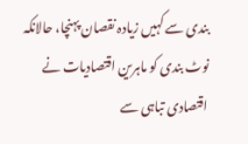بندی سے کہیں زیادہ نقصان پہنچا، حالانکہ نوٹ بندی کو ماہرین اقتصادیات نے اقتصادی تباہی سے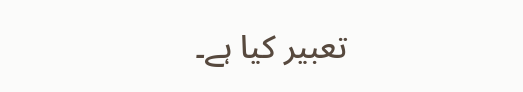تعبیر کیا ہے۔